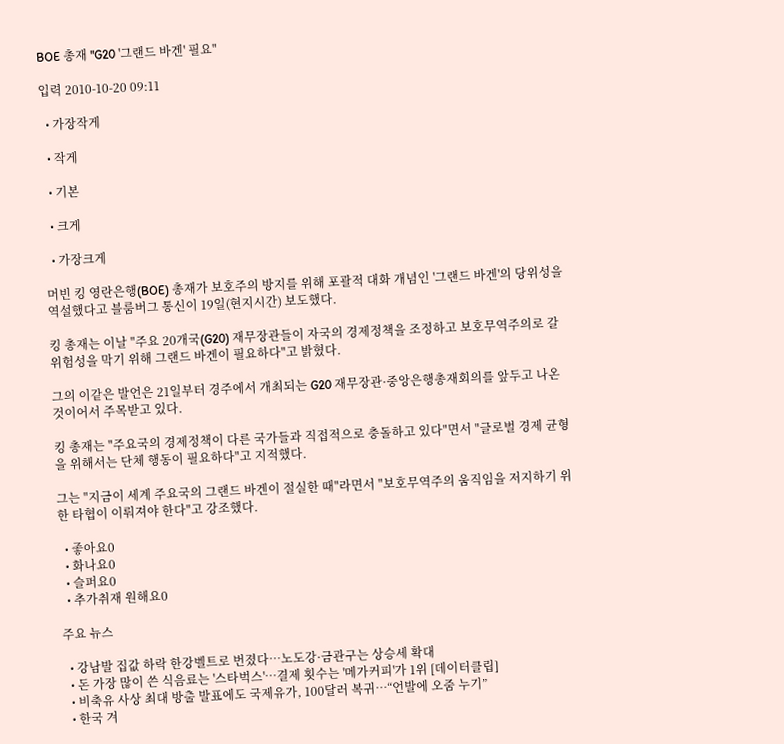BOE 총재 "G20 '그랜드 바겐' 필요"

입력 2010-10-20 09:11

  • 가장작게

  • 작게

  • 기본

  • 크게

  • 가장크게

머빈 킹 영란은행(BOE) 총재가 보호주의 방지를 위해 포괄적 대화 개념인 '그랜드 바겐'의 당위성을 역설했다고 블룸버그 통신이 19일(현지시간) 보도했다.

킹 총재는 이날 "주요 20개국(G20) 재무장관들이 자국의 경제정책을 조정하고 보호무역주의로 갈 위험성을 막기 위해 그랜드 바겐이 필요하다"고 밝혔다.

그의 이같은 발언은 21일부터 경주에서 개최되는 G20 재무장관·중앙은행총재회의를 앞두고 나온 것이어서 주목받고 있다.

킹 총재는 "주요국의 경제정책이 다른 국가들과 직접적으로 충돌하고 있다"면서 "글로벌 경제 균형을 위해서는 단체 행동이 필요하다"고 지적했다.

그는 "지금이 세계 주요국의 그랜드 바겐이 절실한 때"라면서 "보호무역주의 움직임을 저지하기 위한 타협이 이뤄져야 한다"고 강조했다.

  • 좋아요0
  • 화나요0
  • 슬퍼요0
  • 추가취재 원해요0

주요 뉴스

  • 강남발 집값 하락 한강벨트로 번졌다⋯노도강·금관구는 상승세 확대
  • 돈 가장 많이 쓴 식음료는 '스타벅스'…결제 횟수는 '메가커피'가 1위 [데이터클립]
  • 비축유 사상 최대 방출 발표에도 국제유가, 100달러 복귀⋯“언발에 오줌 누기”
  • 한국 겨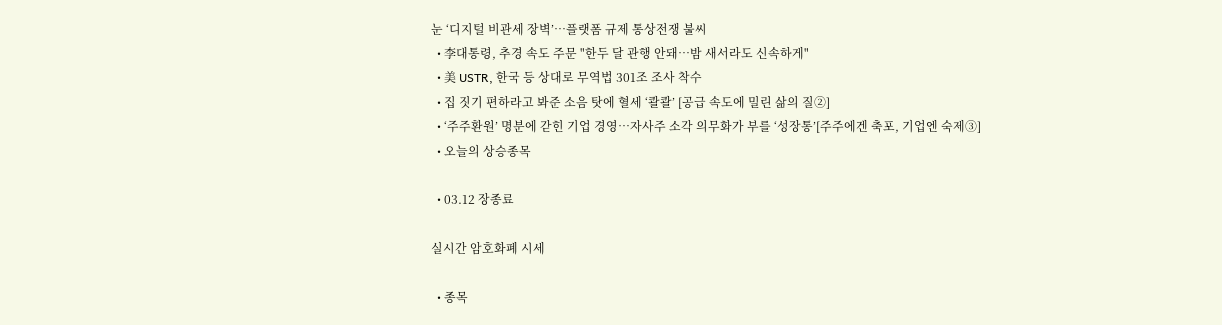눈 ‘디지털 비관세 장벽’…플랫폼 규제 통상전쟁 불씨
  • 李대통령, 추경 속도 주문 "한두 달 관행 안돼…밤 새서라도 신속하게"
  • 美 USTR, 한국 등 상대로 무역법 301조 조사 착수
  • 집 짓기 편하라고 봐준 소음 탓에 혈세 ‘콸콸’ [공급 속도에 밀린 삶의 질②]
  • ‘주주환원’ 명분에 갇힌 기업 경영…자사주 소각 의무화가 부를 ‘성장통’[주주에겐 축포, 기업엔 숙제③]
  • 오늘의 상승종목

  • 03.12 장종료

실시간 암호화폐 시세

  • 종목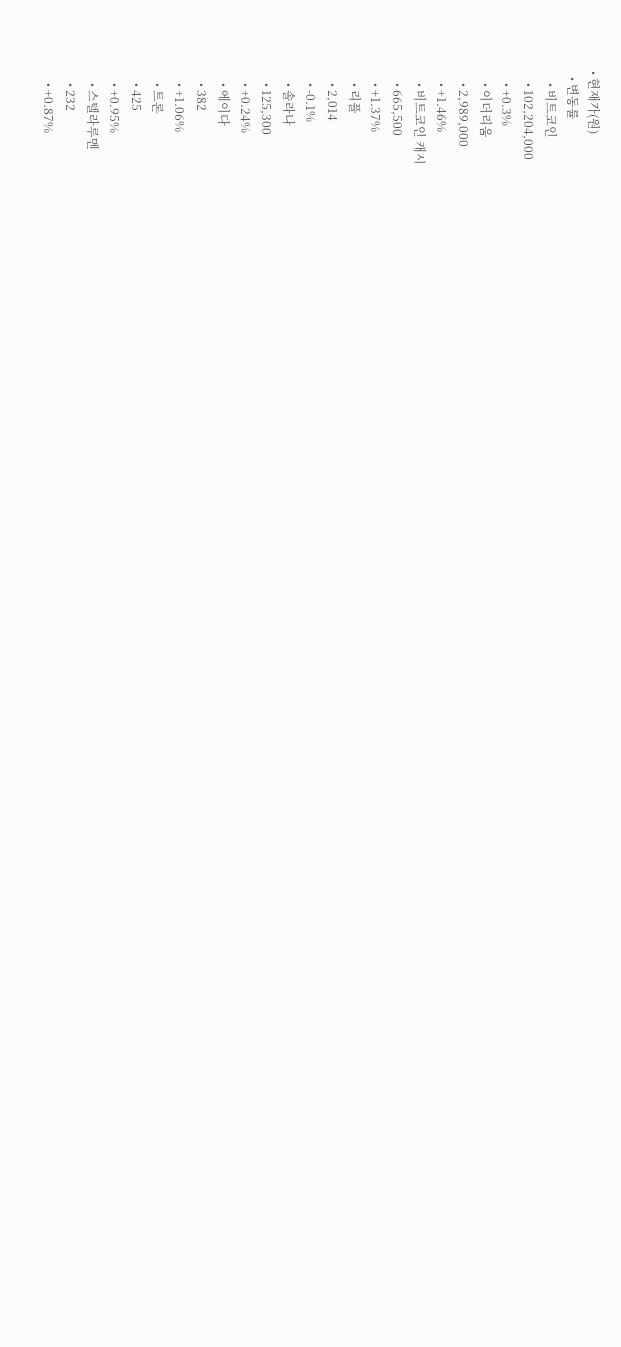• 현재가(원)
  • 변동률
    • 비트코인
    • 102,204,000
    • +0.3%
    • 이더리움
    • 2,989,000
    • +1.46%
    • 비트코인 캐시
    • 665,500
    • +1.37%
    • 리플
    • 2,014
    • -0.1%
    • 솔라나
    • 125,300
    • +0.24%
    • 에이다
    • 382
    • +1.06%
    • 트론
    • 425
    • +0.95%
    • 스텔라루멘
    • 232
    • +0.87%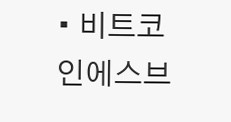• 비트코인에스브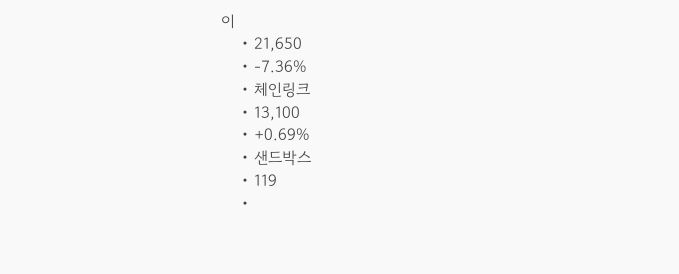이
    • 21,650
    • -7.36%
    • 체인링크
    • 13,100
    • +0.69%
    • 샌드박스
    • 119
    •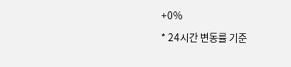+0%
* 24시간 변동률 기준